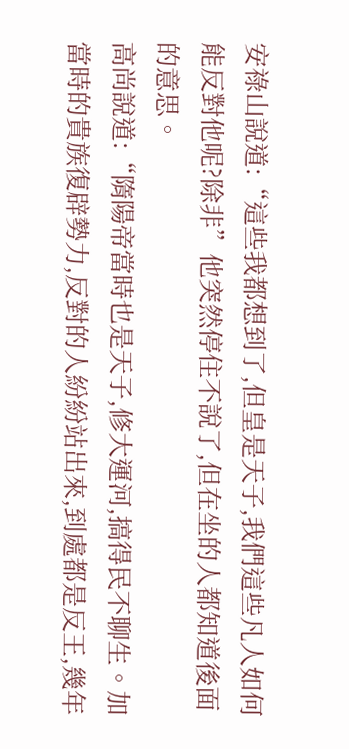安祿山說道:“這些我都想到了,但皇是天子,我們這些凡人如何能反對他呢?除非”他突然停住不說了,但在坐的人都知道後面的意思。
高尚說道:“隋陽帝當時也是天子,修大運河,搞得民不聊生。加當時的貴族復辟勢力,反對的人紛紛站出來,到處都是反王,幾年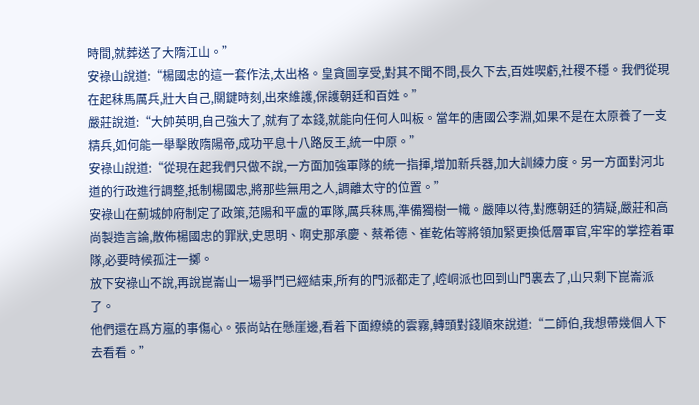時間,就葬送了大隋江山。”
安祿山說道:“楊國忠的這一套作法,太出格。皇貪圖享受,對其不聞不問,長久下去,百姓喫虧,社稷不穩。我們從現在起秣馬厲兵,壯大自己,關鍵時刻,出來維護,保護朝廷和百姓。”
嚴莊說道:“大帥英明,自己強大了,就有了本錢,就能向任何人叫板。當年的唐國公李淵,如果不是在太原養了一支精兵,如何能一舉擊敗隋陽帝,成功平息十八路反王,統一中原。”
安祿山說道:“從現在起我們只做不說,一方面加強軍隊的統一指揮,增加新兵器,加大訓練力度。另一方面對河北道的行政進行調整,抵制楊國忠,將那些無用之人,調離太守的位置。”
安祿山在薊城帥府制定了政策,范陽和平盧的軍隊,厲兵秣馬,準備獨樹一幟。嚴陣以待,對應朝廷的猜疑,嚴莊和高尚製造言論,散佈楊國忠的罪狀,史思明、啊史那承慶、蔡希德、崔乾佑等將領加緊更換低層軍官,牢牢的掌控着軍隊,必要時候孤注一擲。
放下安祿山不說,再說崑崙山一場爭鬥已經結束,所有的門派都走了,崆峒派也回到山門裏去了,山只剩下崑崙派了。
他們還在爲方嵐的事傷心。張尚站在懸崖邊,看着下面繚繞的雲霧,轉頭對錢順來說道:“二師伯,我想帶幾個人下去看看。”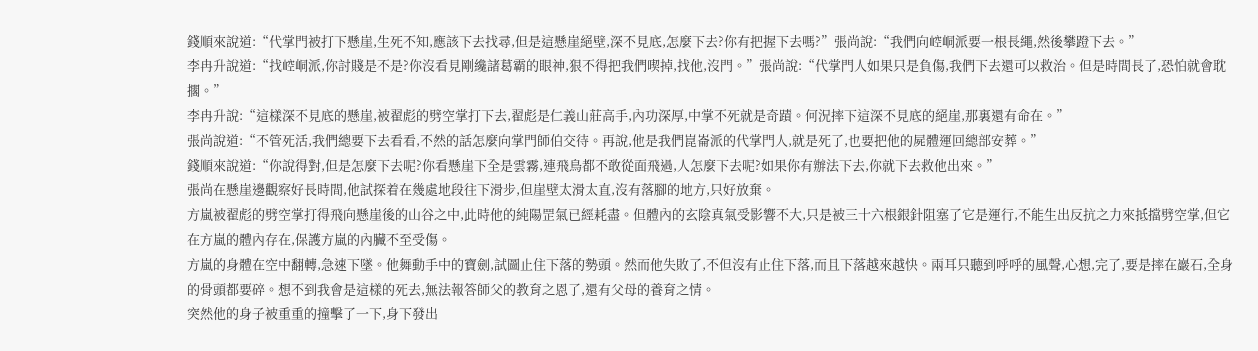錢順來說道:“代掌門被打下懸崖,生死不知,應該下去找尋,但是這懸崖絕壁,深不見底,怎麼下去?你有把握下去嗎?”張尚說:“我們向崆峒派要一根長繩,然後攀蹬下去。”
李冉升說道:“找崆峒派,你討賤是不是?你沒看見剛纔諸葛霸的眼神,狠不得把我們喫掉,找他,沒門。”張尚說:“代掌門人如果只是負傷,我們下去還可以救治。但是時間長了,恐怕就會耽擱。”
李冉升說:“這樣深不見底的懸崖,被翟彪的劈空掌打下去,翟彪是仁義山莊高手,內功深厚,中掌不死就是奇蹟。何況摔下這深不見底的絕崖,那裏還有命在。”
張尚說道:“不管死活,我們總要下去看看,不然的話怎麼向掌門師伯交待。再說,他是我們崑崙派的代掌門人,就是死了,也要把他的屍體運回總部安葬。”
錢順來說道:“你說得對,但是怎麼下去呢?你看懸崖下全是雲霧,連飛鳥都不敢從面飛過,人怎麼下去呢?如果你有辦法下去,你就下去救他出來。”
張尚在懸崖邊觀察好長時間,他試探着在幾處地段往下滑步,但崖壁太滑太直,沒有落腳的地方,只好放棄。
方嵐被翟彪的劈空掌打得飛向懸崖後的山谷之中,此時他的純陽罡氣已經耗盡。但體內的玄陰真氣受影響不大,只是被三十六根銀針阻塞了它是運行,不能生出反抗之力來抵擋劈空掌,但它在方嵐的體內存在,保護方嵐的內臟不至受傷。
方嵐的身體在空中翻轉,急速下墜。他舞動手中的寶劍,試圖止住下落的勢頭。然而他失敗了,不但沒有止住下落,而且下落越來越快。兩耳只聽到呼呼的風聲,心想,完了,要是摔在巖石,全身的骨頭都要碎。想不到我會是這樣的死去,無法報答師父的教育之恩了,還有父母的養育之情。
突然他的身子被重重的撞擊了一下,身下發出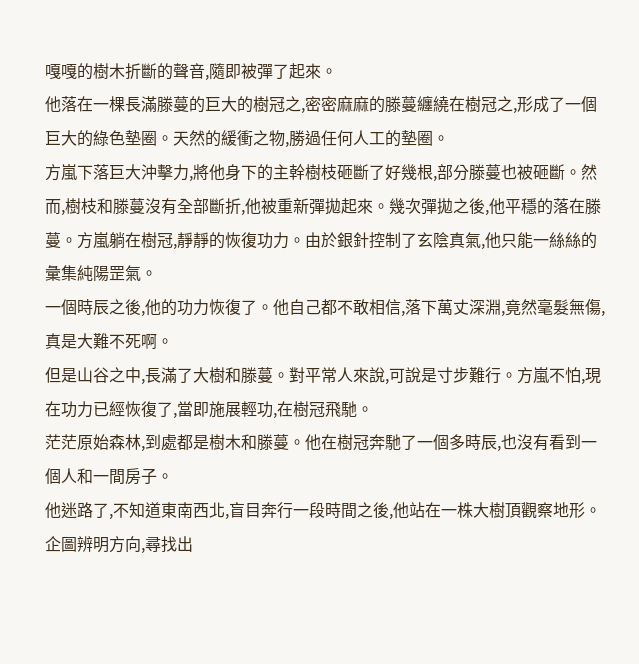嘎嘎的樹木折斷的聲音,隨即被彈了起來。
他落在一棵長滿滕蔓的巨大的樹冠之,密密麻麻的滕蔓纏繞在樹冠之,形成了一個巨大的綠色墊圈。天然的緩衝之物,勝過任何人工的墊圈。
方嵐下落巨大沖擊力,將他身下的主幹樹枝砸斷了好幾根,部分滕蔓也被砸斷。然而,樹枝和滕蔓沒有全部斷折,他被重新彈拋起來。幾次彈拋之後,他平穩的落在滕蔓。方嵐躺在樹冠,靜靜的恢復功力。由於銀針控制了玄陰真氣,他只能一絲絲的彙集純陽罡氣。
一個時辰之後,他的功力恢復了。他自己都不敢相信,落下萬丈深淵,竟然毫髮無傷,真是大難不死啊。
但是山谷之中,長滿了大樹和滕蔓。對平常人來說,可說是寸步難行。方嵐不怕,現在功力已經恢復了,當即施展輕功,在樹冠飛馳。
茫茫原始森林,到處都是樹木和滕蔓。他在樹冠奔馳了一個多時辰,也沒有看到一個人和一間房子。
他迷路了,不知道東南西北,盲目奔行一段時間之後,他站在一株大樹頂觀察地形。企圖辨明方向,尋找出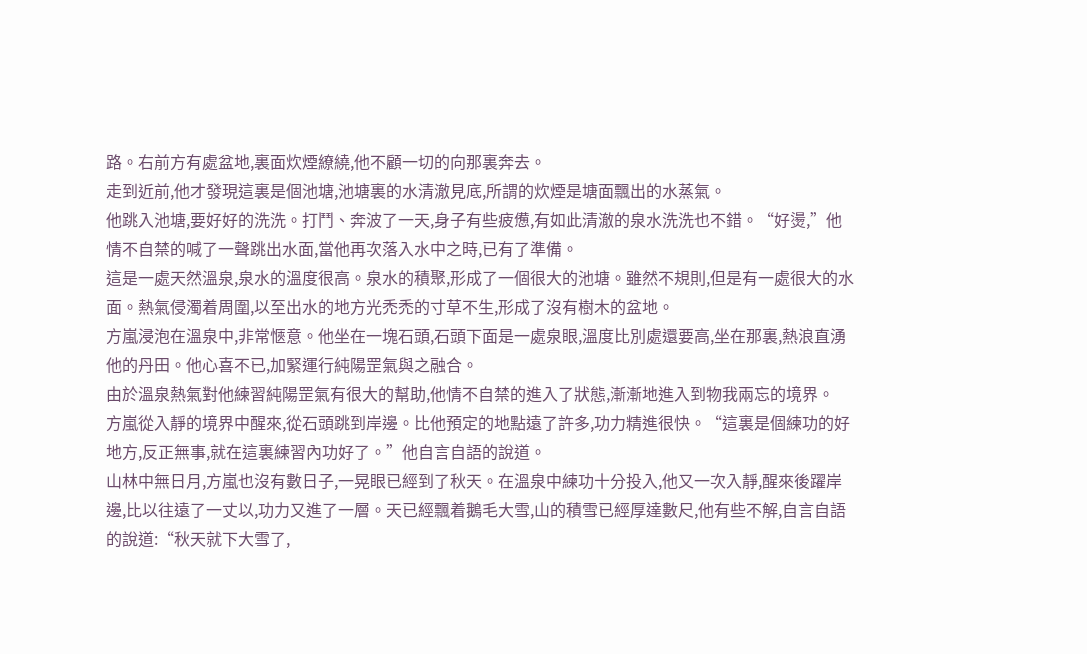路。右前方有處盆地,裏面炊煙繚繞,他不顧一切的向那裏奔去。
走到近前,他才發現這裏是個池塘,池塘裏的水清澈見底,所謂的炊煙是塘面飄出的水蒸氣。
他跳入池塘,要好好的洗洗。打鬥、奔波了一天,身子有些疲憊,有如此清澈的泉水洗洗也不錯。“好燙,”他情不自禁的喊了一聲跳出水面,當他再次落入水中之時,已有了準備。
這是一處天然溫泉,泉水的溫度很高。泉水的積聚,形成了一個很大的池塘。雖然不規則,但是有一處很大的水面。熱氣侵濁着周圍,以至出水的地方光禿禿的寸草不生,形成了沒有樹木的盆地。
方嵐浸泡在溫泉中,非常愜意。他坐在一塊石頭,石頭下面是一處泉眼,溫度比別處還要高,坐在那裏,熱浪直湧他的丹田。他心喜不已,加緊運行純陽罡氣與之融合。
由於溫泉熱氣對他練習純陽罡氣有很大的幫助,他情不自禁的進入了狀態,漸漸地進入到物我兩忘的境界。
方嵐從入靜的境界中醒來,從石頭跳到岸邊。比他預定的地點遠了許多,功力精進很快。“這裏是個練功的好地方,反正無事,就在這裏練習內功好了。”他自言自語的說道。
山林中無日月,方嵐也沒有數日子,一晃眼已經到了秋天。在溫泉中練功十分投入,他又一次入靜,醒來後躍岸邊,比以往遠了一丈以,功力又進了一層。天已經飄着鵝毛大雪,山的積雪已經厚達數尺,他有些不解,自言自語的說道:“秋天就下大雪了,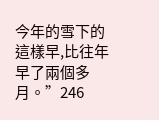今年的雪下的這樣早,比往年早了兩個多月。”246